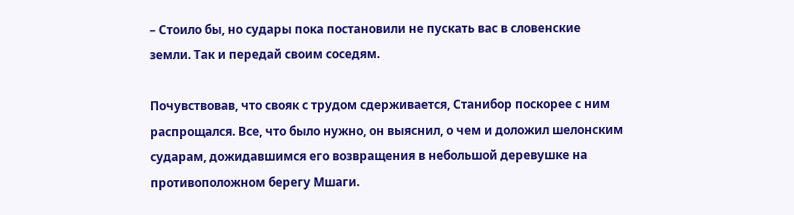– Стоило бы, но судары пока постановили не пускать вас в словенские земли. Так и передай своим соседям.

Почувствовав, что свояк с трудом сдерживается, Станибор поскорее с ним распрощался. Все, что было нужно, он выяснил, о чем и доложил шелонским сударам, дожидавшимся его возвращения в небольшой деревушке на противоположном берегу Мшаги.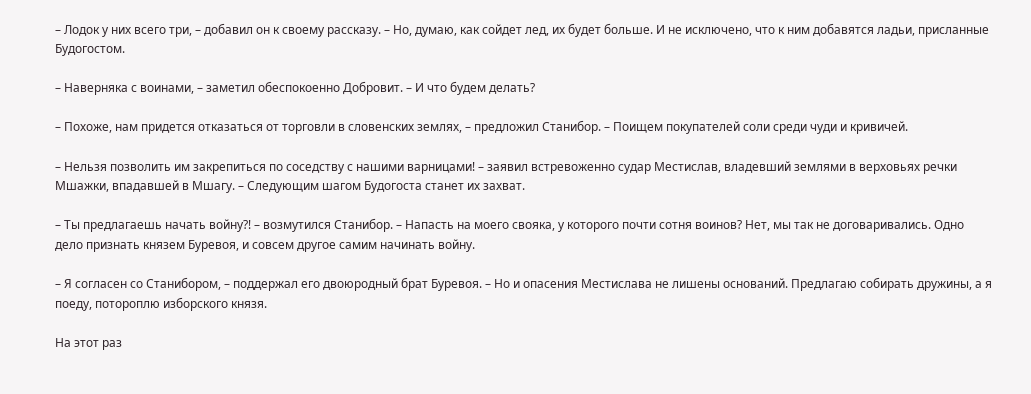– Лодок у них всего три, – добавил он к своему рассказу. – Но, думаю, как сойдет лед, их будет больше. И не исключено, что к ним добавятся ладьи, присланные Будогостом.

– Наверняка с воинами, – заметил обеспокоенно Добровит. – И что будем делать?

– Похоже, нам придется отказаться от торговли в словенских землях, – предложил Станибор. – Поищем покупателей соли среди чуди и кривичей.

– Нельзя позволить им закрепиться по соседству с нашими варницами! – заявил встревоженно судар Местислав, владевший землями в верховьях речки Мшажки, впадавшей в Мшагу. – Следующим шагом Будогоста станет их захват.

– Ты предлагаешь начать войну?! – возмутился Станибор. – Напасть на моего свояка, у которого почти сотня воинов? Нет, мы так не договаривались. Одно дело признать князем Буревоя, и совсем другое самим начинать войну.

– Я согласен со Станибором, – поддержал его двоюродный брат Буревоя. – Но и опасения Местислава не лишены оснований. Предлагаю собирать дружины, а я поеду, потороплю изборского князя.

На этот раз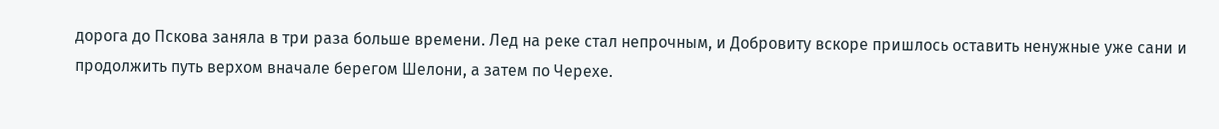дорога до Пскова заняла в три раза больше времени. Лед на реке стал непрочным, и Добровиту вскоре пришлось оставить ненужные уже сани и продолжить путь верхом вначале берегом Шелони, а затем по Черехе.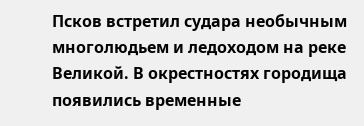Псков встретил судара необычным многолюдьем и ледоходом на реке Великой. В окрестностях городища появились временные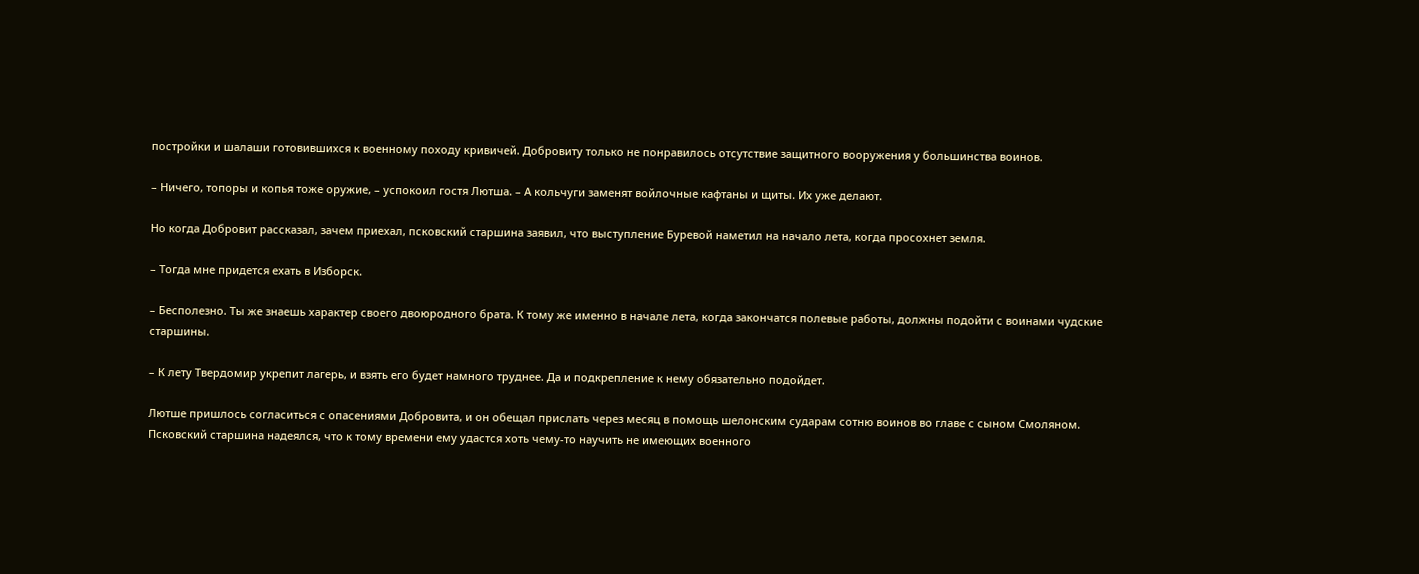постройки и шалаши готовившихся к военному походу кривичей. Добровиту только не понравилось отсутствие защитного вооружения у большинства воинов.

– Ничего, топоры и копья тоже оружие, – успокоил гостя Лютша. – А кольчуги заменят войлочные кафтаны и щиты. Их уже делают.

Но когда Добровит рассказал, зачем приехал, псковский старшина заявил, что выступление Буревой наметил на начало лета, когда просохнет земля.

– Тогда мне придется ехать в Изборск.

– Бесполезно. Ты же знаешь характер своего двоюродного брата. К тому же именно в начале лета, когда закончатся полевые работы, должны подойти с воинами чудские старшины.

– К лету Твердомир укрепит лагерь, и взять его будет намного труднее. Да и подкрепление к нему обязательно подойдет.

Лютше пришлось согласиться с опасениями Добровита, и он обещал прислать через месяц в помощь шелонским сударам сотню воинов во главе с сыном Смоляном. Псковский старшина надеялся, что к тому времени ему удастся хоть чему-то научить не имеющих военного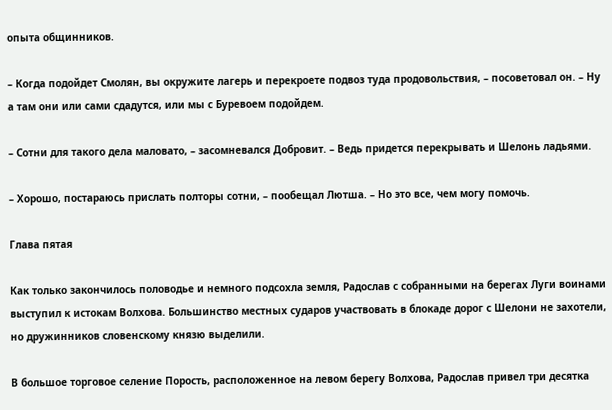опыта общинников.

– Когда подойдет Смолян, вы окружите лагерь и перекроете подвоз туда продовольствия, – посоветовал он. – Ну а там они или сами сдадутся, или мы с Буревоем подойдем.

– Сотни для такого дела маловато, – засомневался Добровит. – Ведь придется перекрывать и Шелонь ладьями.

– Хорошо, постараюсь прислать полторы сотни, – пообещал Лютша. – Но это все, чем могу помочь.

Глава пятая

Как только закончилось половодье и немного подсохла земля, Радослав с собранными на берегах Луги воинами выступил к истокам Волхова. Большинство местных сударов участвовать в блокаде дорог с Шелони не захотели, но дружинников словенскому князю выделили.

В большое торговое селение Порость, расположенное на левом берегу Волхова, Радослав привел три десятка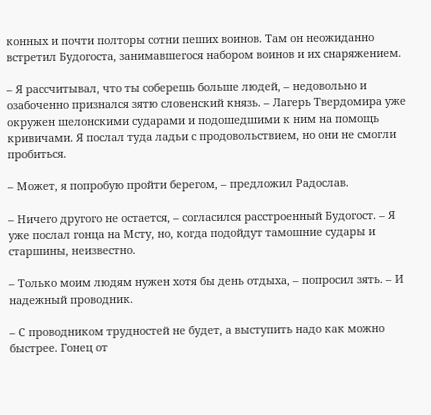конных и почти полторы сотни пеших воинов. Там он неожиданно встретил Будогоста, занимавшегося набором воинов и их снаряжением.

– Я рассчитывал, что ты соберешь больше людей, – недовольно и озабоченно признался зятю словенский князь. – Лагерь Твердомира уже окружен шелонскими сударами и подошедшими к ним на помощь кривичами. Я послал туда ладьи с продовольствием, но они не смогли пробиться.

– Может, я попробую пройти берегом, – предложил Радослав.

– Ничего другого не остается, – согласился расстроенный Будогост. – Я уже послал гонца на Мсту, но, когда подойдут тамошние судары и старшины, неизвестно.

– Только моим людям нужен хотя бы день отдыха, – попросил зять. – И надежный проводник.

– С проводником трудностей не будет, а выступить надо как можно быстрее. Гонец от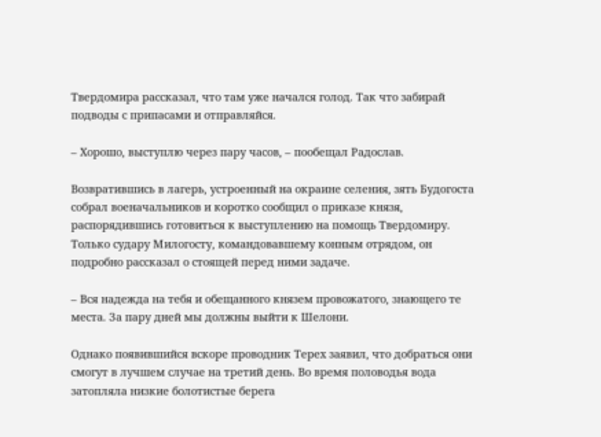Твердомира рассказал, что там уже начался голод. Так что забирай подводы с припасами и отправляйся.

– Хорошо, выступлю через пару часов, – пообещал Радослав.

Возвратившись в лагерь, устроенный на окраине селения, зять Будогоста собрал военачальников и коротко сообщил о приказе князя, распорядившись готовиться к выступлению на помощь Твердомиру. Только судару Милогосту, командовавшему конным отрядом, он подробно рассказал о стоящей перед ними задаче.

– Вся надежда на тебя и обещанного князем провожатого, знающего те места. За пару дней мы должны выйти к Шелони.

Однако появившийся вскоре проводник Терех заявил, что добраться они смогут в лучшем случае на третий день. Во время половодья вода затопляла низкие болотистые берега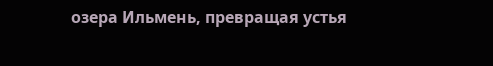озера Ильмень, превращая устья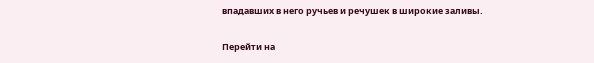впадавших в него ручьев и речушек в широкие заливы.

Перейти на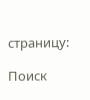страницу:

Поиск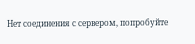Нет соединения с сервером, попробуйте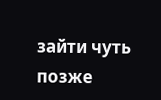зайти чуть позже